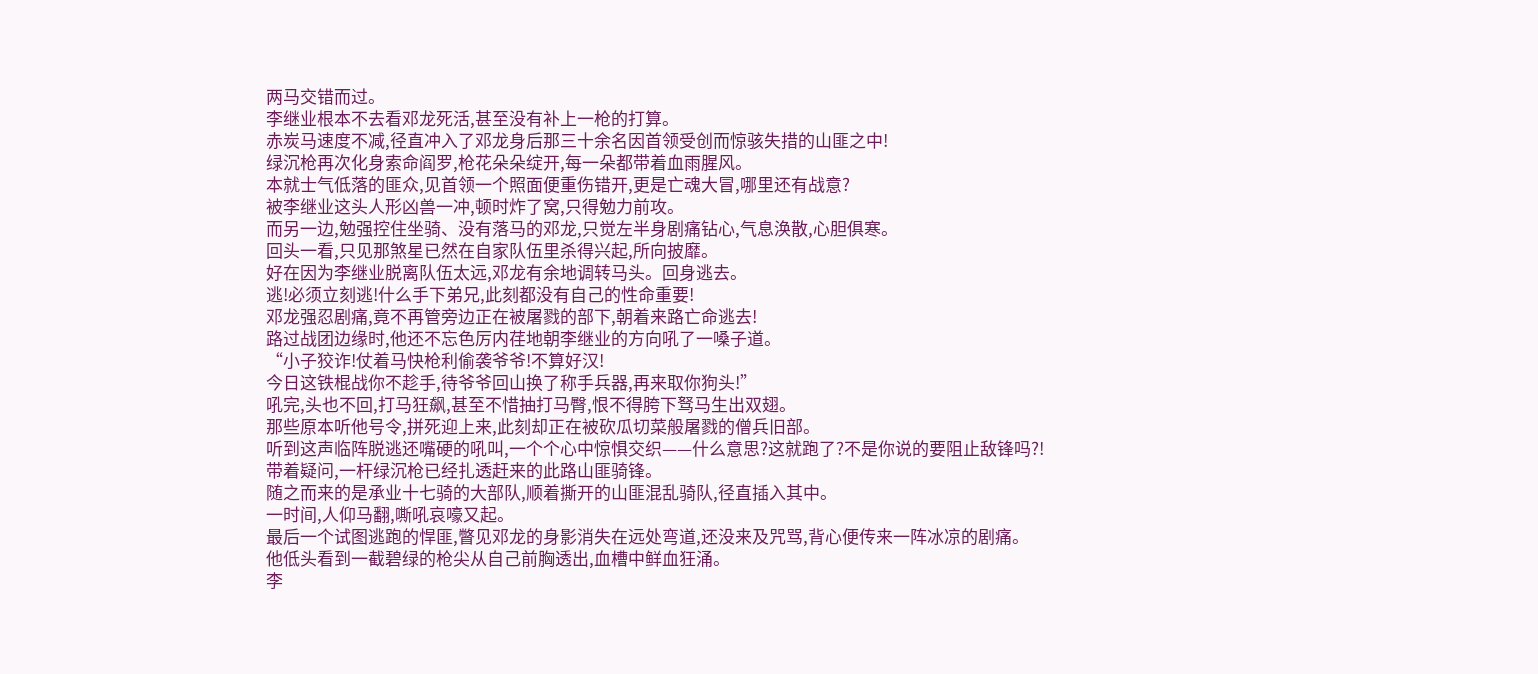两马交错而过。
李继业根本不去看邓龙死活,甚至没有补上一枪的打算。
赤炭马速度不减,径直冲入了邓龙身后那三十余名因首领受创而惊骇失措的山匪之中!
绿沉枪再次化身索命阎罗,枪花朵朵绽开,每一朵都带着血雨腥风。
本就士气低落的匪众,见首领一个照面便重伤错开,更是亡魂大冒,哪里还有战意?
被李继业这头人形凶兽一冲,顿时炸了窝,只得勉力前攻。
而另一边,勉强控住坐骑、没有落马的邓龙,只觉左半身剧痛钻心,气息涣散,心胆俱寒。
回头一看,只见那煞星已然在自家队伍里杀得兴起,所向披靡。
好在因为李继业脱离队伍太远,邓龙有余地调转马头。回身逃去。
逃!必须立刻逃!什么手下弟兄,此刻都没有自己的性命重要!
邓龙强忍剧痛,竟不再管旁边正在被屠戮的部下,朝着来路亡命逃去!
路过战团边缘时,他还不忘色厉内荏地朝李继业的方向吼了一嗓子道。
“小子狡诈!仗着马快枪利偷袭爷爷!不算好汉!
今日这铁棍战你不趁手,待爷爷回山换了称手兵器,再来取你狗头!”
吼完,头也不回,打马狂飙,甚至不惜抽打马臀,恨不得胯下驽马生出双翅。
那些原本听他号令,拼死迎上来,此刻却正在被砍瓜切菜般屠戮的僧兵旧部。
听到这声临阵脱逃还嘴硬的吼叫,一个个心中惊惧交织——什么意思?这就跑了?不是你说的要阻止敌锋吗?!
带着疑问,一杆绿沉枪已经扎透赶来的此路山匪骑锋。
随之而来的是承业十七骑的大部队,顺着撕开的山匪混乱骑队,径直插入其中。
一时间,人仰马翻,嘶吼哀嚎又起。
最后一个试图逃跑的悍匪,瞥见邓龙的身影消失在远处弯道,还没来及咒骂,背心便传来一阵冰凉的剧痛。
他低头看到一截碧绿的枪尖从自己前胸透出,血槽中鲜血狂涌。
李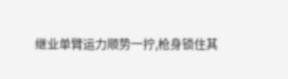继业单臂运力顺势一拧,枪身锁住其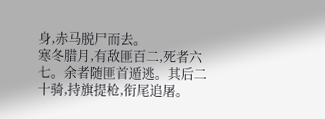身,赤马脱尸而去。
寒冬腊月,有敌匪百二,死者六七。余者随匪首遁逃。其后二十骑,持旗提枪,衔尾追屠。